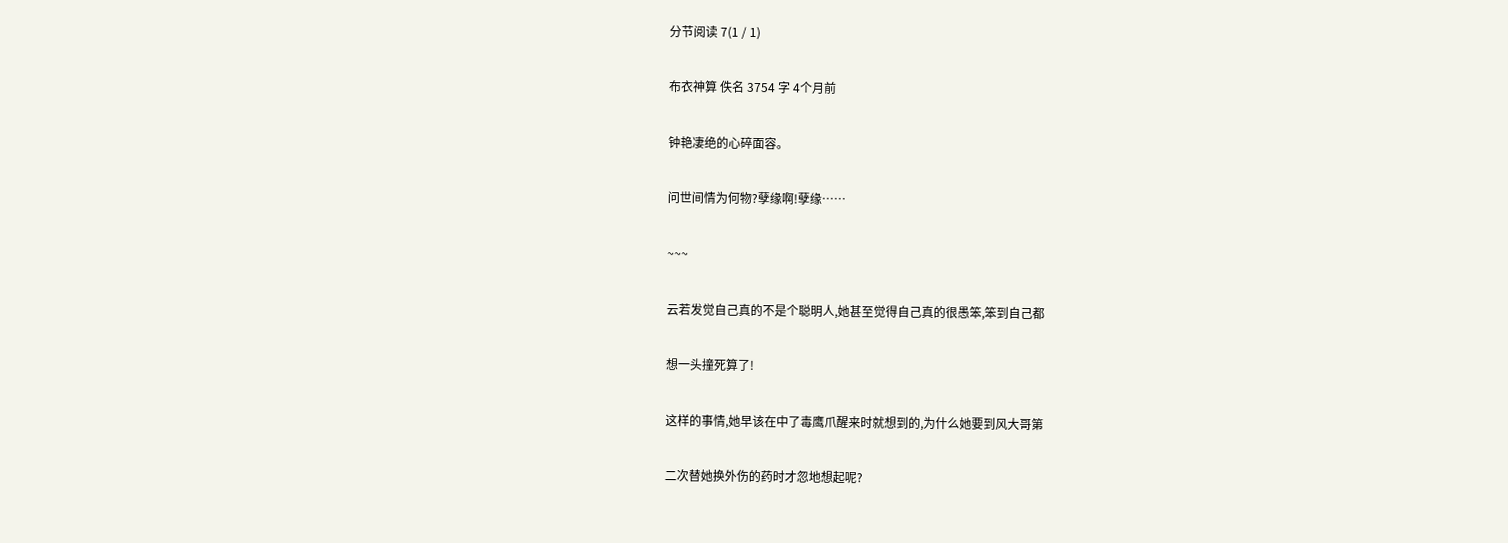分节阅读 7(1 / 1)

布衣神算 佚名 3754 字 4个月前

钟艳凄绝的心碎面容。

问世间情为何物?孽缘啊!孽缘……

~~~

云若发觉自己真的不是个聪明人,她甚至觉得自己真的很愚笨,笨到自己都

想一头撞死算了!

这样的事情,她早该在中了毒鹰爪醒来时就想到的,为什么她要到风大哥第

二次替她换外伤的药时才忽地想起呢?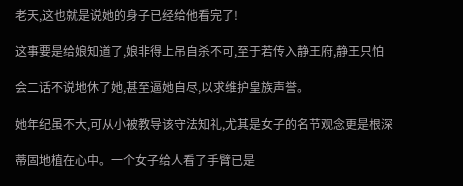老天,这也就是说她的身子已经给他看完了!

这事要是给娘知道了,娘非得上吊自杀不可,至于若传入静王府,静王只怕

会二话不说地休了她,甚至逼她自尽,以求维护皇族声誉。

她年纪虽不大,可从小被教导该守法知礼,尤其是女子的名节观念更是根深

蒂固地植在心中。一个女子给人看了手臂已是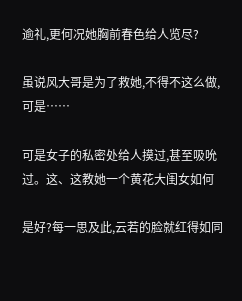逾礼,更何况她胸前春色给人览尽?

虽说风大哥是为了救她,不得不这么做,可是……

可是女子的私密处给人摸过,甚至吸吮过。这、这教她一个黄花大闺女如何

是好?每一思及此,云若的脸就红得如同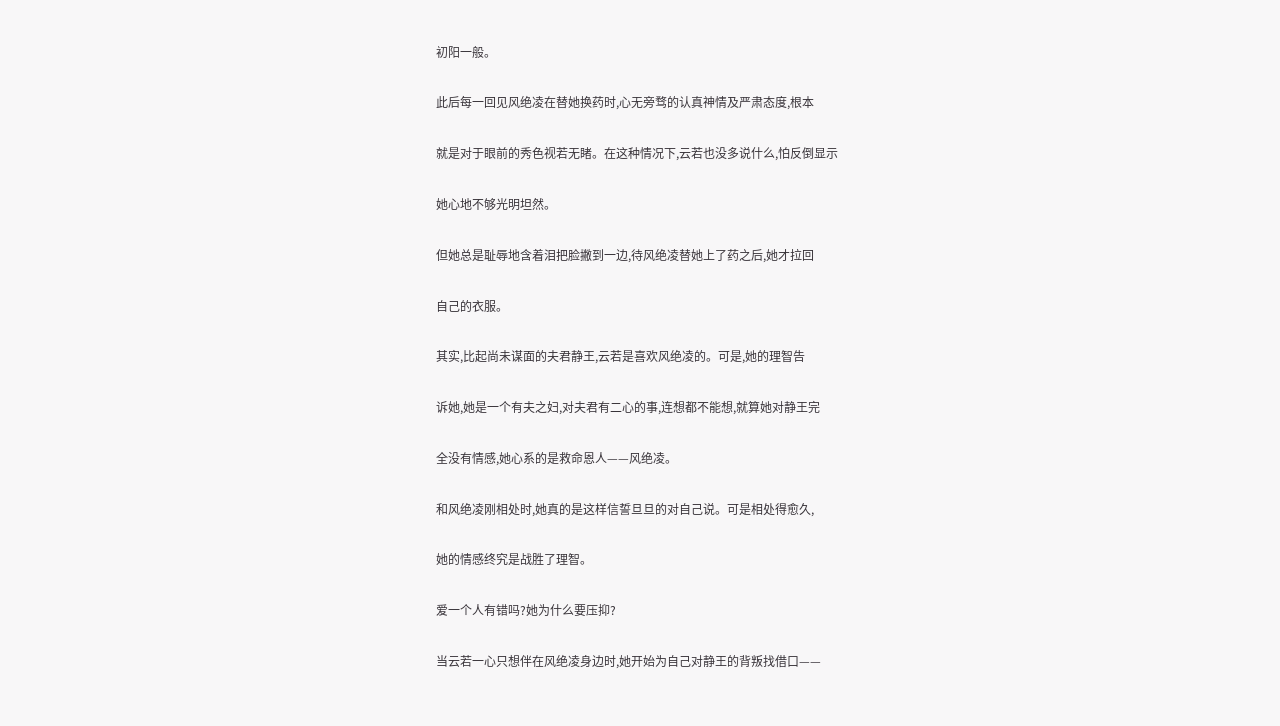初阳一般。

此后每一回见风绝凌在替她换药时,心无旁骛的认真神情及严肃态度,根本

就是对于眼前的秀色视若无睹。在这种情况下,云若也没多说什么,怕反倒显示

她心地不够光明坦然。

但她总是耻辱地含着泪把脸撇到一边,待风绝凌替她上了药之后,她才拉回

自己的衣服。

其实,比起尚未谋面的夫君静王,云若是喜欢风绝凌的。可是,她的理智告

诉她,她是一个有夫之妇,对夫君有二心的事,连想都不能想,就算她对静王完

全没有情感,她心系的是救命恩人——风绝凌。

和风绝凌刚相处时,她真的是这样信誓旦旦的对自己说。可是相处得愈久,

她的情感终究是战胜了理智。

爱一个人有错吗?她为什么要压抑?

当云若一心只想伴在风绝凌身边时,她开始为自己对静王的背叛找借口——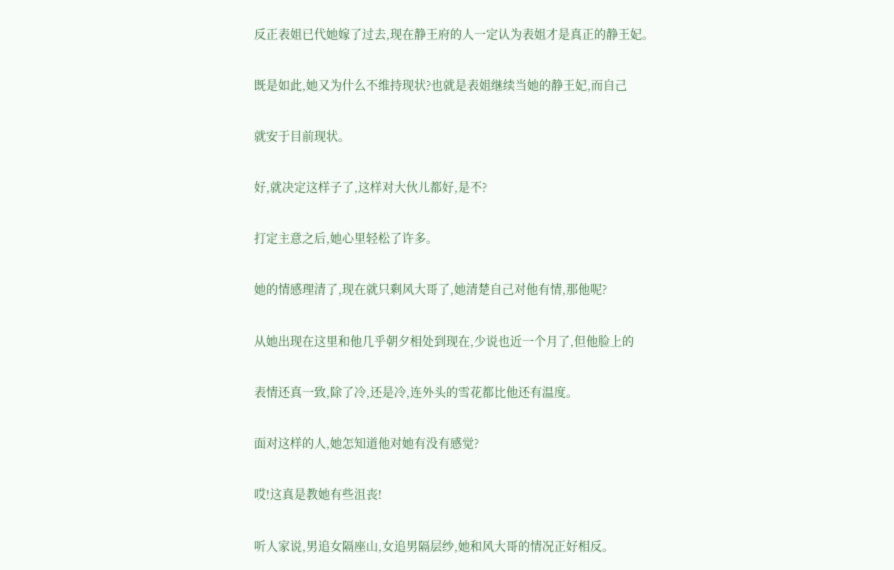反正表姐已代她嫁了过去,现在静王府的人一定认为表姐才是真正的静王妃。

既是如此,她又为什么不维持现状?也就是表姐继续当她的静王妃,而自己

就安于目前现状。

好,就决定这样子了,这样对大伙儿都好,是不?

打定主意之后,她心里轻松了许多。

她的情感理清了,现在就只剩风大哥了,她清楚自己对他有情,那他呢?

从她出现在这里和他几乎朝夕相处到现在,少说也近一个月了,但他脸上的

表情还真一致,除了冷,还是冷,连外头的雪花都比他还有温度。

面对这样的人,她怎知道他对她有没有感觉?

哎!这真是教她有些沮丧!

听人家说,男追女隔座山,女追男隔层纱,她和风大哥的情况正好相反。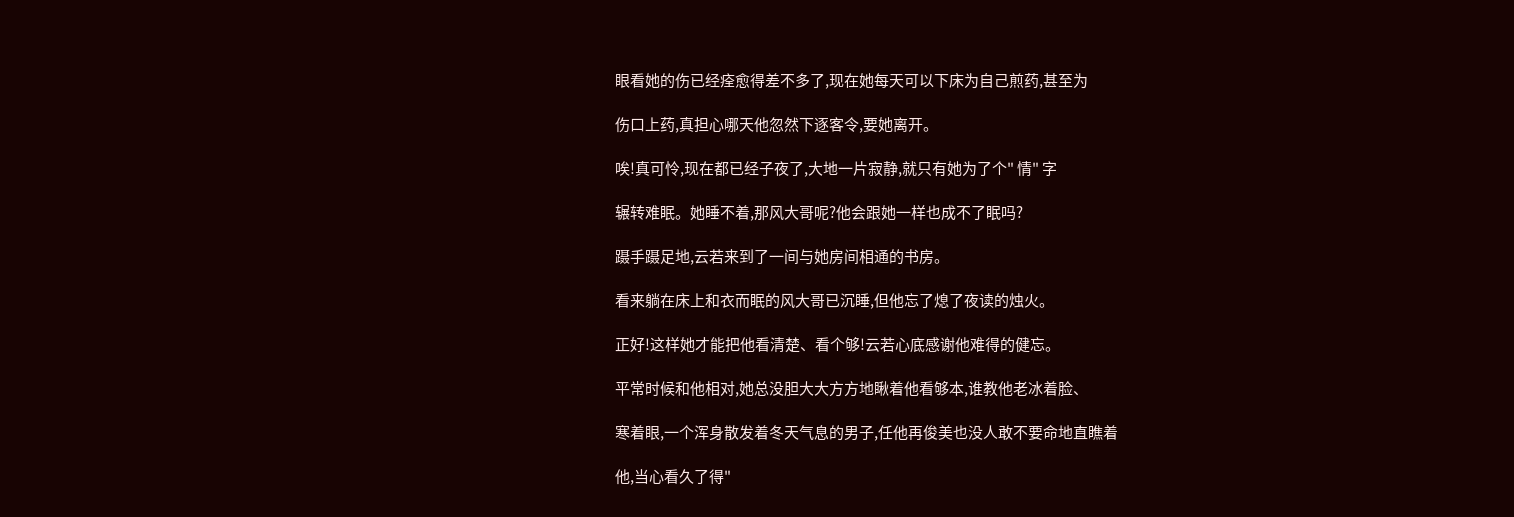眼看她的伤已经痊愈得差不多了,现在她每天可以下床为自己煎药,甚至为

伤口上药,真担心哪天他忽然下逐客令,要她离开。

唉!真可怜,现在都已经子夜了,大地一片寂静,就只有她为了个" 情" 字

辗转难眠。她睡不着,那风大哥呢?他会跟她一样也成不了眠吗?

蹑手蹑足地,云若来到了一间与她房间相通的书房。

看来躺在床上和衣而眠的风大哥已沉睡,但他忘了熄了夜读的烛火。

正好!这样她才能把他看清楚、看个够!云若心底感谢他难得的健忘。

平常时候和他相对,她总没胆大大方方地瞅着他看够本,谁教他老冰着脸、

寒着眼,一个浑身散发着冬天气息的男子,任他再俊美也没人敢不要命地直瞧着

他,当心看久了得"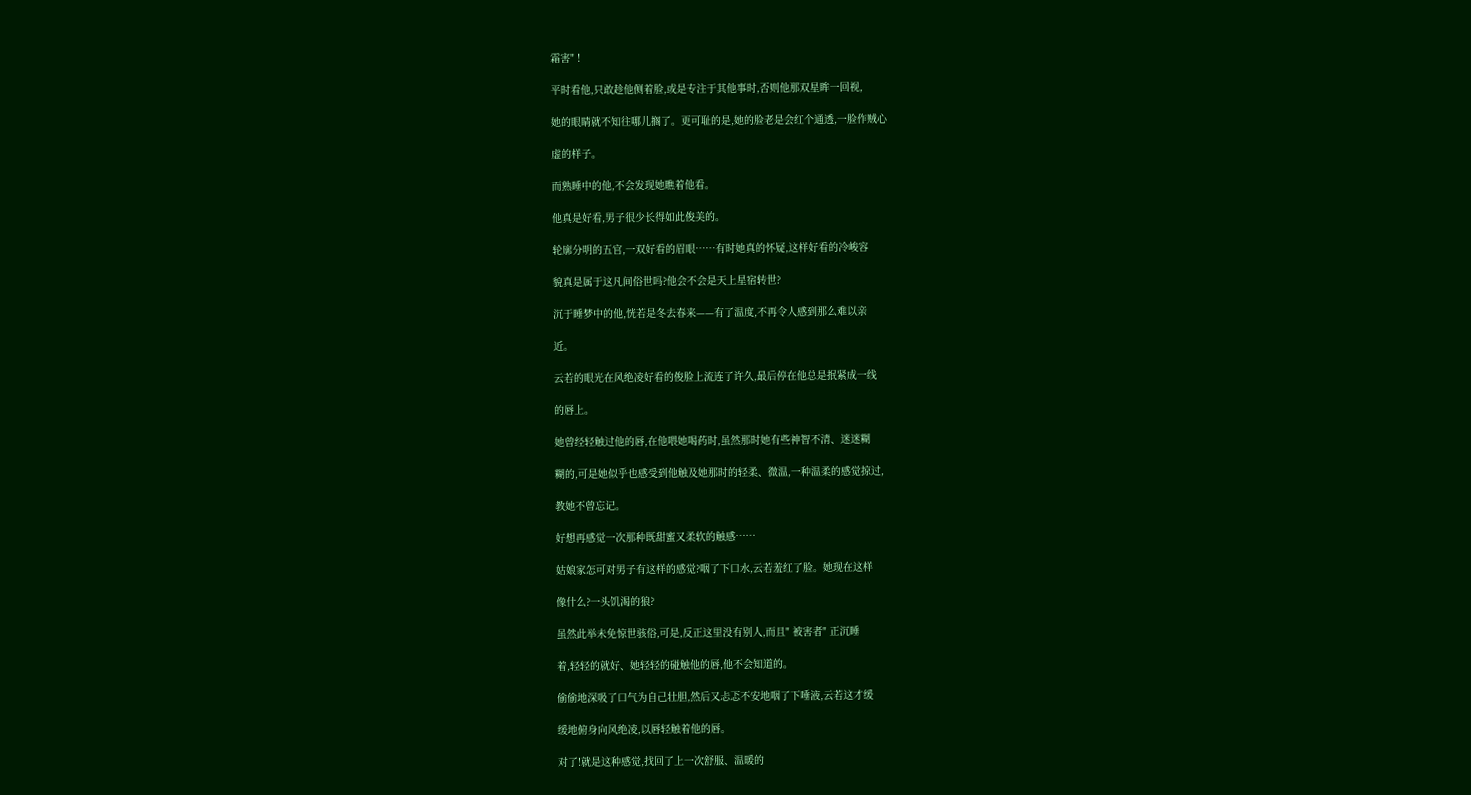霜害" !

平时看他,只敢趁他侧着脸,或是专注于其他事时,否则他那双星眸一回视,

她的眼睛就不知往哪儿搁了。更可耻的是,她的脸老是会红个通透,一脸作贼心

虚的样子。

而熟睡中的他,不会发现她瞧着他看。

他真是好看,男子很少长得如此俊美的。

轮廓分明的五官,一双好看的眉眼……有时她真的怀疑,这样好看的冷峻容

貌真是属于这凡间俗世吗?他会不会是天上星宿转世?

沉于睡梦中的他,恍若是冬去春来——有了温度,不再令人感到那么难以亲

近。

云若的眼光在风绝凌好看的俊脸上流连了许久,最后停在他总是抿紧成一线

的唇上。

她曾经轻触过他的唇,在他喂她喝药时,虽然那时她有些神智不清、迷迷糊

糊的,可是她似乎也感受到他触及她那时的轻柔、微温,一种温柔的感觉掠过,

教她不曾忘记。

好想再感觉一次那种既甜蜜又柔软的触感……

姑娘家怎可对男子有这样的感觉?咽了下口水,云若羞红了脸。她现在这样

像什么?一头饥渴的狼?

虽然此举未免惊世骇俗,可是,反正这里没有别人,而且" 被害者" 正沉睡

着,轻轻的就好、她轻轻的碰触他的唇,他不会知道的。

偷偷地深吸了口气为自己壮胆,然后又忐忑不安地咽了下唾液,云若这才缓

缓地俯身向风绝凌,以唇轻触着他的唇。

对了!就是这种感觉,找回了上一次舒服、温暖的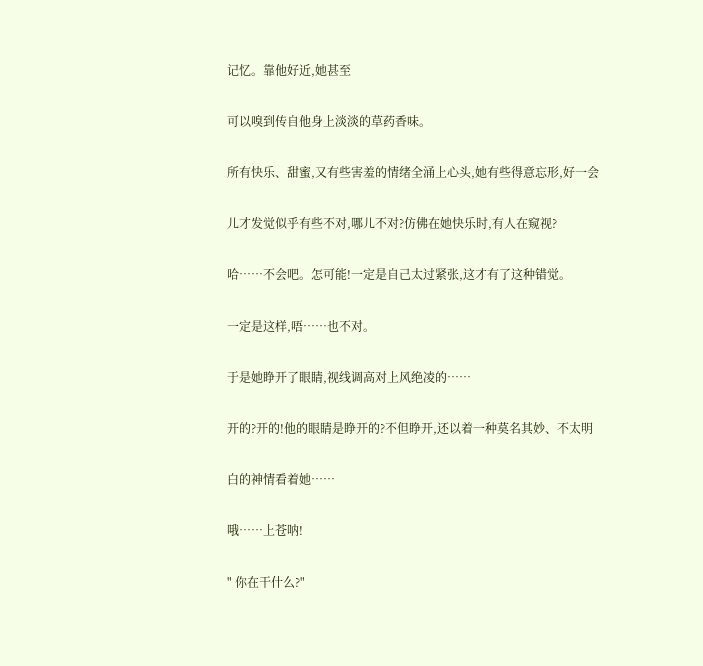记忆。靠他好近,她甚至

可以嗅到传自他身上淡淡的草药香味。

所有快乐、甜蜜,又有些害羞的情绪全涌上心头,她有些得意忘形,好一会

儿才发觉似乎有些不对,哪儿不对?仿佛在她快乐时,有人在窥视?

哈……不会吧。怎可能!一定是自己太过紧张,这才有了这种错觉。

一定是这样,唔……也不对。

于是她睁开了眼睛,视线调高对上风绝凌的……

开的?开的!他的眼睛是睁开的?不但睁开,还以着一种莫名其妙、不太明

白的神情看着她……

哦……上苍呐!

" 你在干什么?"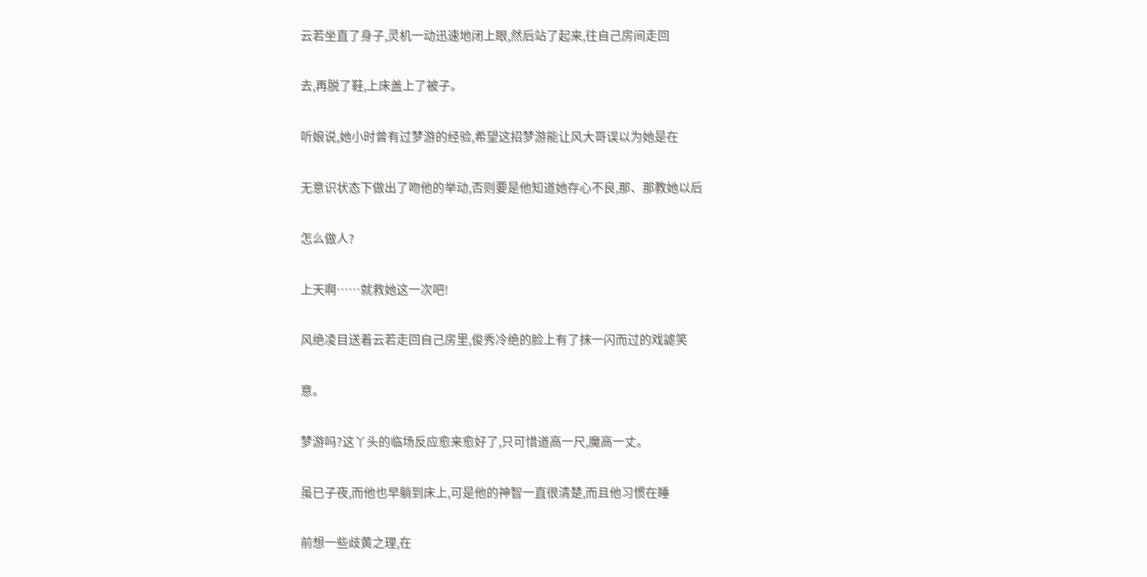云若坐直了身子,灵机一动迅速地闭上眼,然后站了起来,往自己房间走回

去,再脱了鞋,上床盖上了被子。

听娘说,她小时曾有过梦游的经验,希望这招梦游能让风大哥误以为她是在

无意识状态下做出了吻他的举动,否则要是他知道她存心不良,那、那教她以后

怎么做人?

上天啊……就救她这一次吧!

风绝凌目送着云若走回自己房里,俊秀冷绝的脸上有了抹一闪而过的戏謔笑

意。

梦游吗?这丫头的临场反应愈来愈好了,只可惜道高一尺,魔高一丈。

虽已子夜,而他也早躺到床上,可是他的神智一直很清楚,而且他习惯在睡

前想一些歧黄之理,在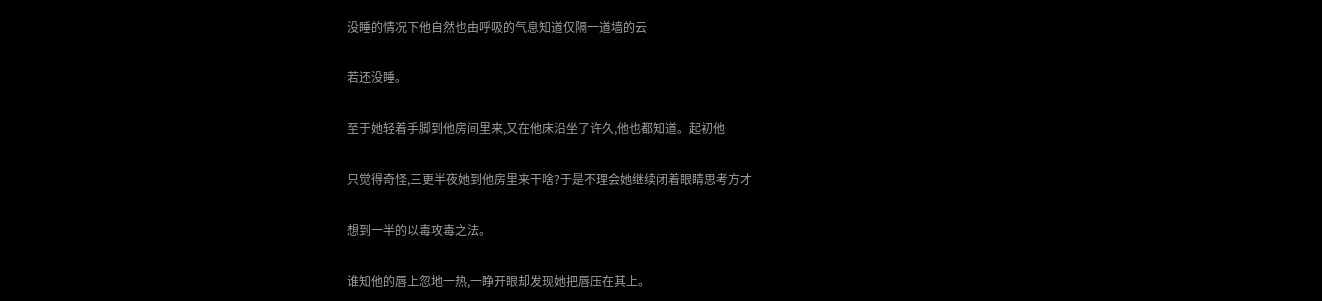没睡的情况下他自然也由呼吸的气息知道仅隔一道墙的云

若还没睡。

至于她轻着手脚到他房间里来,又在他床沿坐了许久,他也都知道。起初他

只觉得奇怪,三更半夜她到他房里来干啥?于是不理会她继续闭着眼睛思考方才

想到一半的以毒攻毒之法。

谁知他的唇上忽地一热,一睁开眼却发现她把唇压在其上。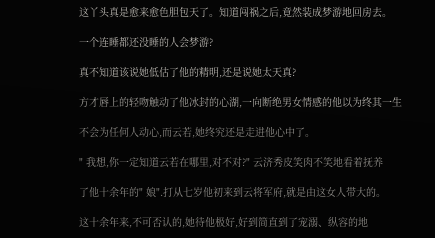这丫头真是愈来愈色胆包天了。知道闯祸之后,竟然装成梦游地回房去。

一个连睡都还没睡的人会梦游?

真不知道该说她低估了他的精明,还是说她太天真?

方才唇上的轻吻触动了他冰封的心湖,一向断绝男女情感的他以为终其一生

不会为任何人动心,而云若,她终究还是走进他心中了。

" 我想,你一定知道云若在哪里,对不对?" 云济秀皮笑肉不笑地看着抚养

了他十余年的" 娘".打从七岁他初来到云将军府,就是由这女人带大的。

这十余年来,不可否认的,她待他极好,好到简直到了宠溺、纵容的地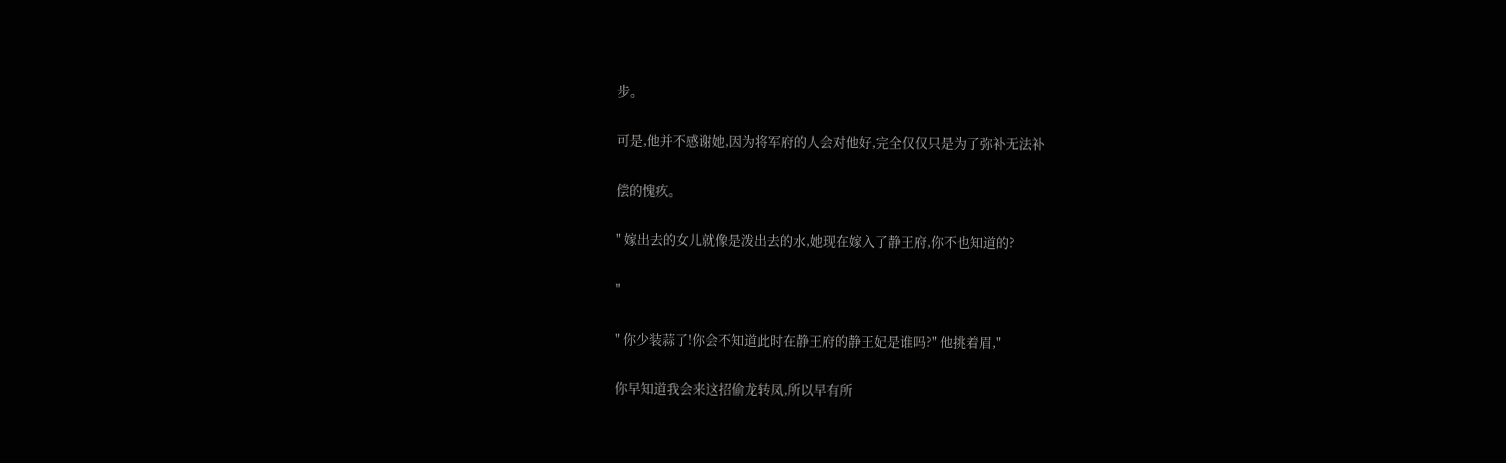步。

可是,他并不感谢她,因为将军府的人会对他好,完全仅仅只是为了弥补无法补

偿的愧疚。

" 嫁出去的女儿就像是泼出去的水,她现在嫁入了静王府,你不也知道的?

"

" 你少装蒜了!你会不知道此时在静王府的静王妃是谁吗?" 他挑着眉,"

你早知道我会来这招偷龙转凤,所以早有所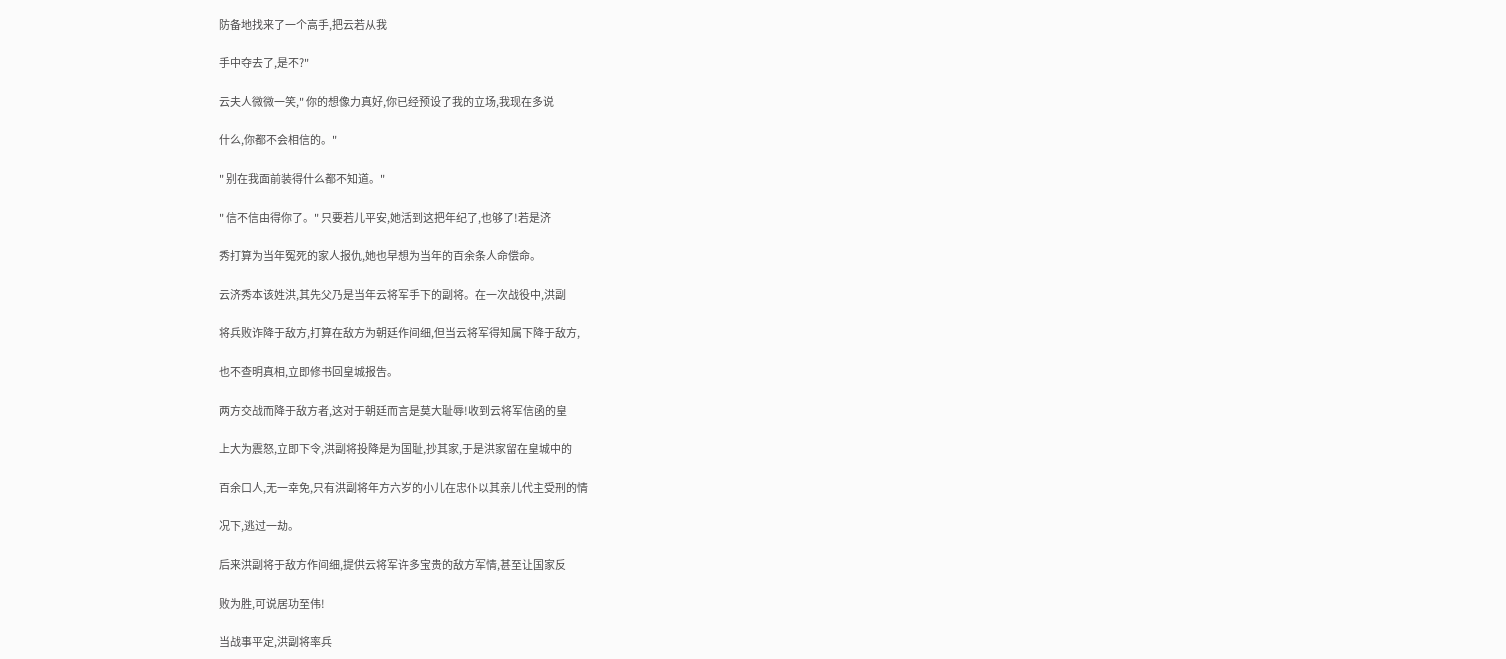防备地找来了一个高手,把云若从我

手中夺去了,是不?"

云夫人微微一笑," 你的想像力真好,你已经预设了我的立场,我现在多说

什么,你都不会相信的。"

" 别在我面前装得什么都不知道。"

" 信不信由得你了。" 只要若儿平安,她活到这把年纪了,也够了!若是济

秀打算为当年冤死的家人报仇,她也早想为当年的百余条人命偿命。

云济秀本该姓洪,其先父乃是当年云将军手下的副将。在一次战役中,洪副

将兵败诈降于敌方,打算在敌方为朝廷作间细,但当云将军得知属下降于敌方,

也不查明真相,立即修书回皇城报告。

两方交战而降于敌方者,这对于朝廷而言是莫大耻辱!收到云将军信函的皇

上大为震怒,立即下令,洪副将投降是为国耻,抄其家,于是洪家留在皇城中的

百余口人,无一幸免,只有洪副将年方六岁的小儿在忠仆以其亲儿代主受刑的情

况下,逃过一劫。

后来洪副将于敌方作间细,提供云将军许多宝贵的敌方军情,甚至让国家反

败为胜,可说居功至伟!

当战事平定,洪副将率兵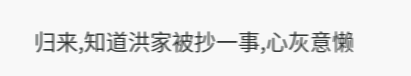归来,知道洪家被抄一事,心灰意懒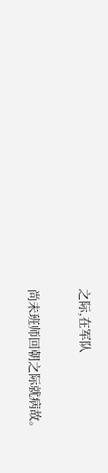之际,在军队

尚未班师回朝之际就病故。